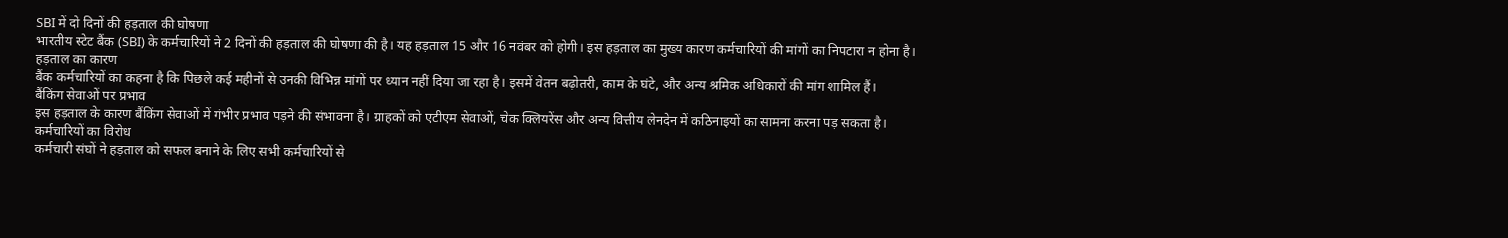SBI में दो दिनों की हड़ताल की घोषणा
भारतीय स्टेट बैंक (SBI) के कर्मचारियों ने 2 दिनों की हड़ताल की घोषणा की है। यह हड़ताल 15 और 16 नवंबर को होगी। इस हड़ताल का मुख्य कारण कर्मचारियों की मांगों का निपटारा न होना है।
हड़ताल का कारण
बैंक कर्मचारियों का कहना है कि पिछले कई महीनों से उनकी विभिन्न मांगों पर ध्यान नहीं दिया जा रहा है। इसमें वेतन बढ़ोतरी, काम के घंटे, और अन्य श्रमिक अधिकारों की मांग शामिल हैं।
बैंकिंग सेवाओं पर प्रभाव
इस हड़ताल के कारण बैंकिंग सेवाओं में गंभीर प्रभाव पड़ने की संभावना है। ग्राहकों को एटीएम सेवाओं, चेक क्लियरेंस और अन्य वित्तीय लेनदेन में कठिनाइयों का सामना करना पड़ सकता है।
कर्मचारियों का विरोध
कर्मचारी संघों ने हड़ताल को सफल बनाने के लिए सभी कर्मचारियों से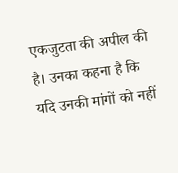एकजुटता की अपील की है। उनका कहना है कि यदि उनकी मांगों को नहीं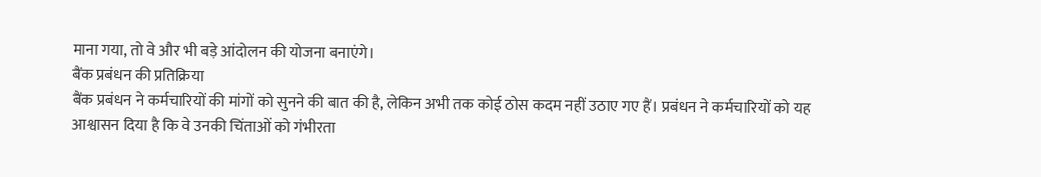माना गया, तो वे और भी बड़े आंदोलन की योजना बनाएंगे।
बैंक प्रबंधन की प्रतिक्रिया
बैंक प्रबंधन ने कर्मचारियों की मांगों को सुनने की बात की है, लेकिन अभी तक कोई ठोस कदम नहीं उठाए गए हैं। प्रबंधन ने कर्मचारियों को यह आश्वासन दिया है कि वे उनकी चिंताओं को गंभीरता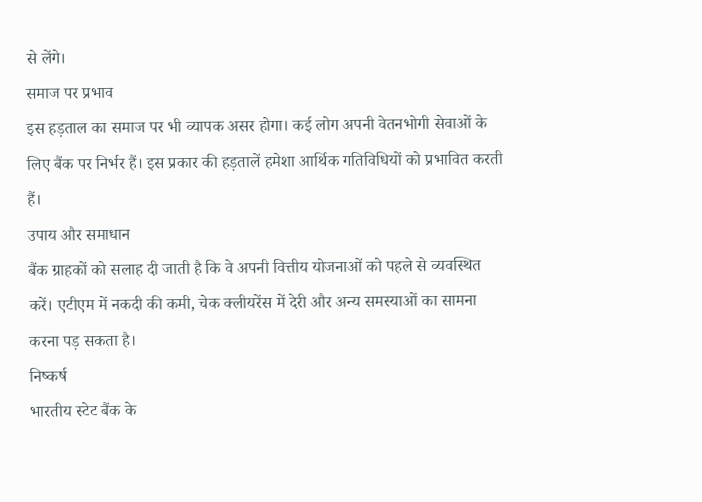से लेंगे।
समाज पर प्रभाव
इस हड़ताल का समाज पर भी व्यापक असर होगा। कई लोग अपनी वेतनभोगी सेवाओं के लिए बैंक पर निर्भर हैं। इस प्रकार की हड़तालें हमेशा आर्थिक गतिविधियों को प्रभावित करती हैं।
उपाय और समाधान
बैंक ग्राहकों को सलाह दी जाती है कि वे अपनी वित्तीय योजनाओं को पहले से व्यवस्थित करें। एटीएम में नकदी की कमी, चेक क्लीयरेंस में देरी और अन्य समस्याओं का सामना करना पड़ सकता है।
निष्कर्ष
भारतीय स्टेट बैंक के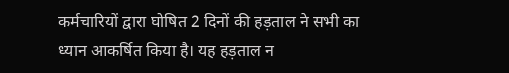कर्मचारियों द्वारा घोषित 2 दिनों की हड़ताल ने सभी का ध्यान आकर्षित किया है। यह हड़ताल न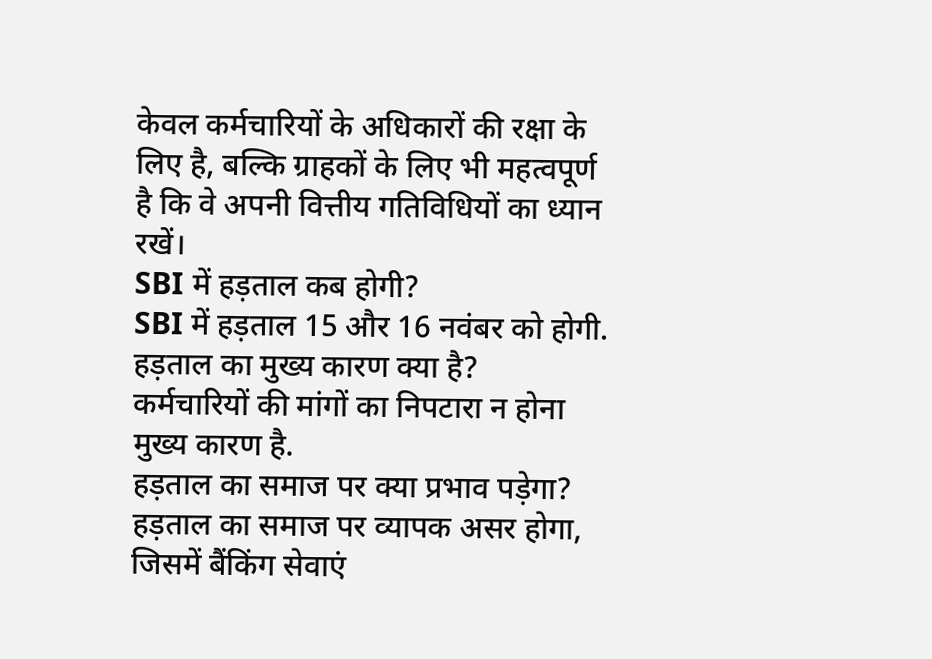केवल कर्मचारियों के अधिकारों की रक्षा के लिए है, बल्कि ग्राहकों के लिए भी महत्वपूर्ण है कि वे अपनी वित्तीय गतिविधियों का ध्यान रखें।
SBI में हड़ताल कब होगी?
SBI में हड़ताल 15 और 16 नवंबर को होगी.
हड़ताल का मुख्य कारण क्या है?
कर्मचारियों की मांगों का निपटारा न होना मुख्य कारण है.
हड़ताल का समाज पर क्या प्रभाव पड़ेगा?
हड़ताल का समाज पर व्यापक असर होगा, जिसमें बैंकिंग सेवाएं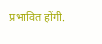प्रभावित होंगी.